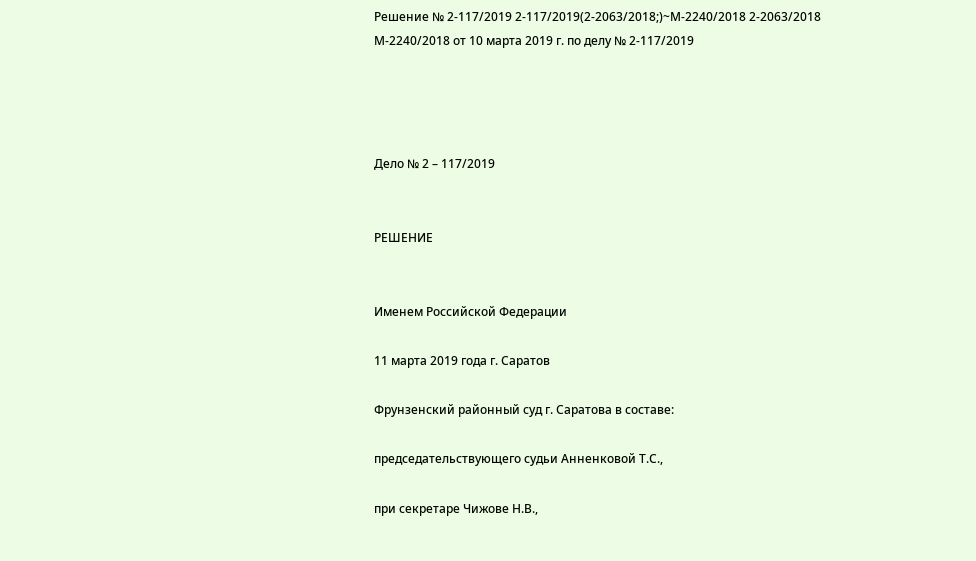Решение № 2-117/2019 2-117/2019(2-2063/2018;)~М-2240/2018 2-2063/2018 М-2240/2018 от 10 марта 2019 г. по делу № 2-117/2019




Дело № 2 – 117/2019


РЕШЕНИЕ


Именем Российской Федерации

11 марта 2019 года г. Саратов

Фрунзенский районный суд г. Саратова в составе:

председательствующего судьи Анненковой Т.С.,

при секретаре Чижове Н.В.,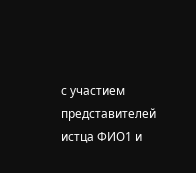с участием представителей истца ФИО1 и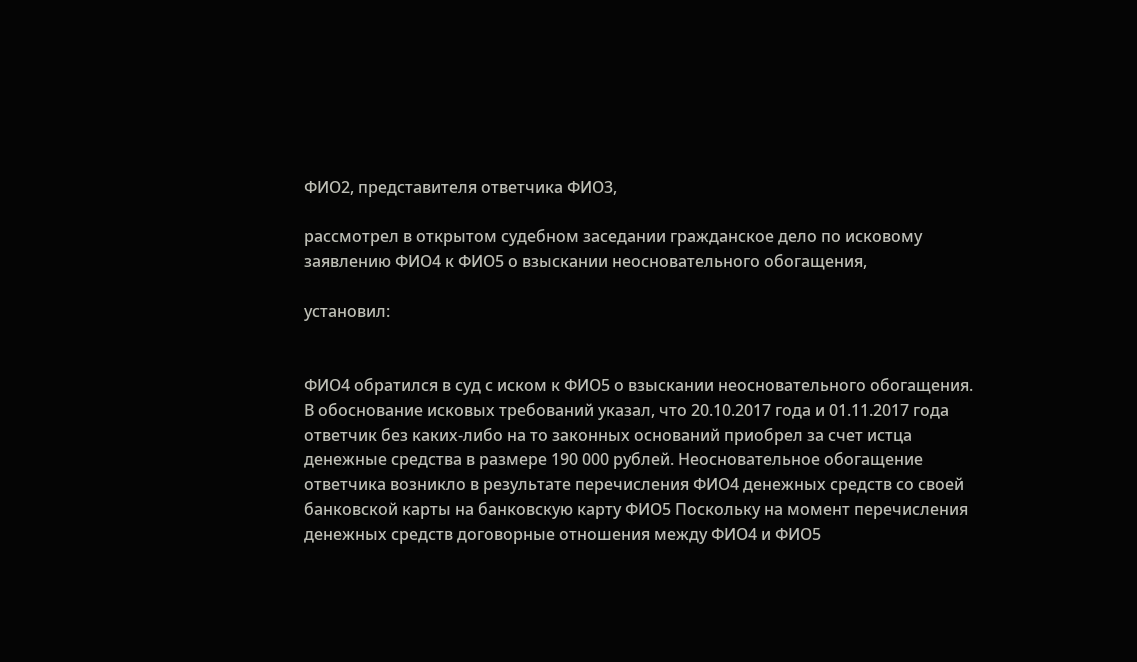ФИО2, представителя ответчика ФИО3,

рассмотрел в открытом судебном заседании гражданское дело по исковому заявлению ФИО4 к ФИО5 о взыскании неосновательного обогащения,

установил:


ФИО4 обратился в суд с иском к ФИО5 о взыскании неосновательного обогащения. В обоснование исковых требований указал, что 20.10.2017 года и 01.11.2017 года ответчик без каких-либо на то законных оснований приобрел за счет истца денежные средства в размере 190 000 рублей. Неосновательное обогащение ответчика возникло в результате перечисления ФИО4 денежных средств со своей банковской карты на банковскую карту ФИО5 Поскольку на момент перечисления денежных средств договорные отношения между ФИО4 и ФИО5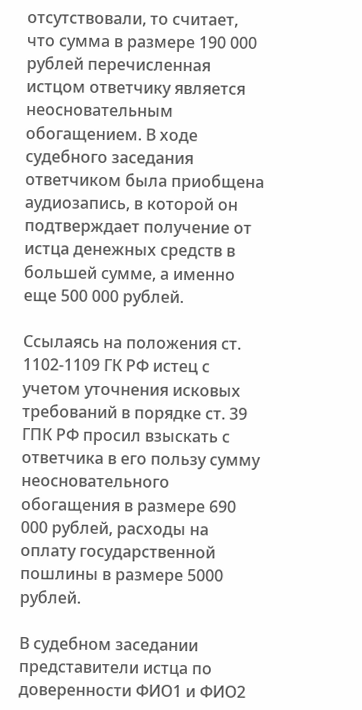отсутствовали, то считает, что сумма в размере 190 000 рублей перечисленная истцом ответчику является неосновательным обогащением. В ходе судебного заседания ответчиком была приобщена аудиозапись, в которой он подтверждает получение от истца денежных средств в большей сумме, а именно еще 500 000 рублей.

Ссылаясь на положения ст. 1102-1109 ГК РФ истец с учетом уточнения исковых требований в порядке ст. 39 ГПК РФ просил взыскать с ответчика в его пользу сумму неосновательного обогащения в размере 690 000 рублей, расходы на оплату государственной пошлины в размере 5000 рублей.

В судебном заседании представители истца по доверенности ФИО1 и ФИО2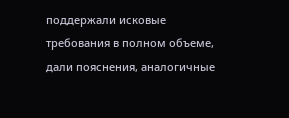поддержали исковые требования в полном объеме, дали пояснения, аналогичные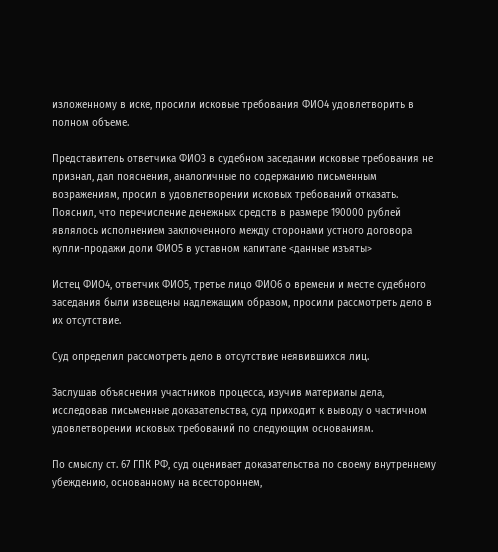изложенному в иске, просили исковые требования ФИО4 удовлетворить в полном объеме.

Представитель ответчика ФИО3 в судебном заседании исковые требования не признал, дал пояснения, аналогичные по содержанию письменным возражениям, просил в удовлетворении исковых требований отказать. Пояснил, что перечисление денежных средств в размере 190000 рублей являлось исполнением заключенного между сторонами устного договора купли-продажи доли ФИО5 в уставном капитале <данные изъяты>

Истец ФИО4, ответчик ФИО5, третье лицо ФИО6 о времени и месте судебного заседания были извещены надлежащим образом, просили рассмотреть дело в их отсутствие.

Суд определил рассмотреть дело в отсутствие неявившихся лиц.

Заслушав объяснения участников процесса, изучив материалы дела, исследовав письменные доказательства, суд приходит к выводу о частичном удовлетворении исковых требований по следующим основаниям.

По смыслу ст. 67 ГПК РФ, суд оценивает доказательства по своему внутреннему убеждению, основанному на всестороннем,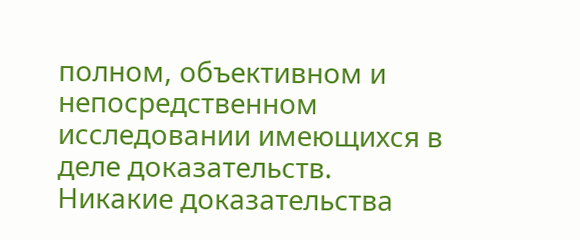полном, объективном и непосредственном исследовании имеющихся в деле доказательств. Никакие доказательства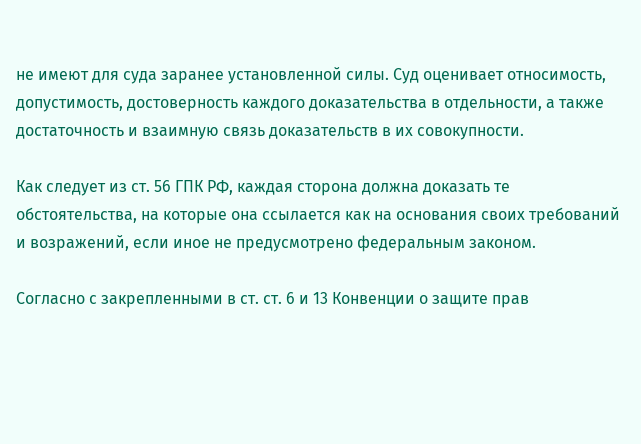не имеют для суда заранее установленной силы. Суд оценивает относимость, допустимость, достоверность каждого доказательства в отдельности, а также достаточность и взаимную связь доказательств в их совокупности.

Как следует из ст. 56 ГПК РФ, каждая сторона должна доказать те обстоятельства, на которые она ссылается как на основания своих требований и возражений, если иное не предусмотрено федеральным законом.

Согласно с закрепленными в ст. ст. 6 и 13 Конвенции о защите прав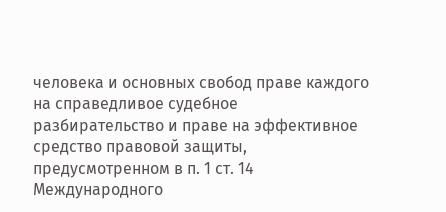человека и основных свобод праве каждого на справедливое судебное разбирательство и праве на эффективное средство правовой защиты, предусмотренном в п. 1 ст. 14 Международного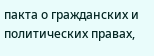пакта о гражданских и политических правах,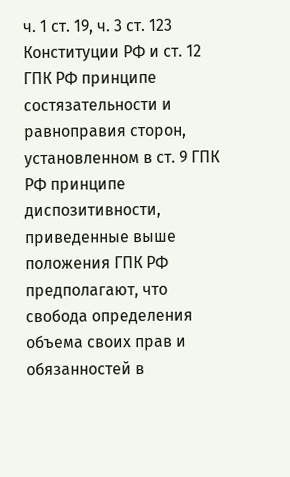ч. 1 ст. 19, ч. 3 ст. 123 Конституции РФ и ст. 12 ГПК РФ принципе состязательности и равноправия сторон, установленном в ст. 9 ГПК РФ принципе диспозитивности, приведенные выше положения ГПК РФ предполагают, что свобода определения объема своих прав и обязанностей в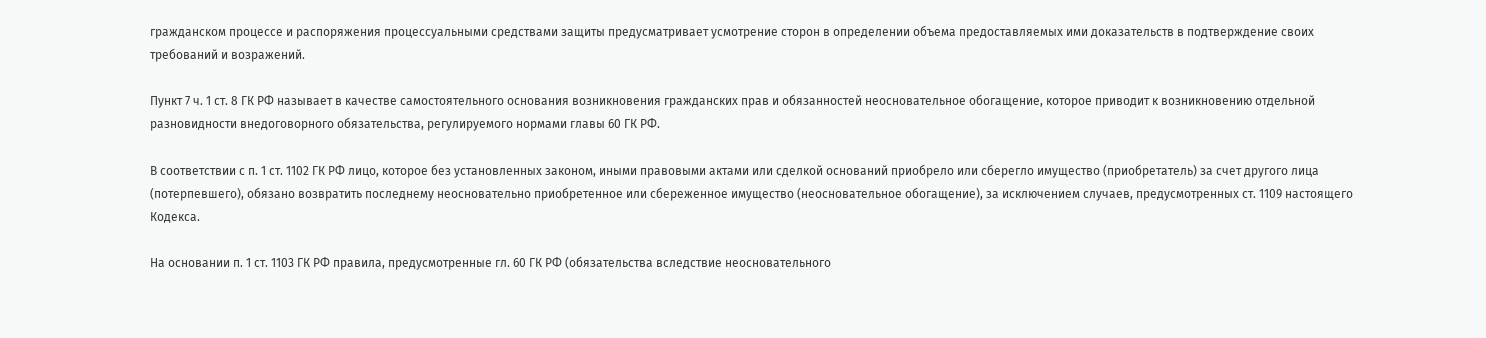гражданском процессе и распоряжения процессуальными средствами защиты предусматривает усмотрение сторон в определении объема предоставляемых ими доказательств в подтверждение своих требований и возражений.

Пункт 7 ч. 1 ст. 8 ГК РФ называет в качестве самостоятельного основания возникновения гражданских прав и обязанностей неосновательное обогащение, которое приводит к возникновению отдельной разновидности внедоговорного обязательства, регулируемого нормами главы 60 ГК РФ.

В соответствии с п. 1 ст. 1102 ГК РФ лицо, которое без установленных законом, иными правовыми актами или сделкой оснований приобрело или сберегло имущество (приобретатель) за счет другого лица (потерпевшего), обязано возвратить последнему неосновательно приобретенное или сбереженное имущество (неосновательное обогащение), за исключением случаев, предусмотренных ст. 1109 настоящего Кодекса.

На основании п. 1 ст. 1103 ГК РФ правила, предусмотренные гл. 60 ГК РФ (обязательства вследствие неосновательного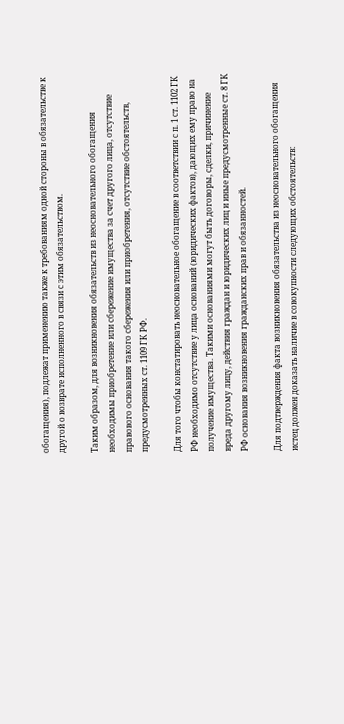обогащения), подлежат применению также к требованиям одной стороны в обязательстве к другой о возврате исполненного в связи с этим обязательством.

Таким образом, для возникновения обязательств из неосновательного обогащения необходимы приобретение или сбережение имущества за счет другого лица, отсутствие правового основания такого сбережения или приобретения, отсутствие обстоятельств, предусмотренных ст. 1109 ГК РФ.

Для того чтобы констатировать неосновательное обогащение в соответствии с п. 1 ст. 1102 ГК РФ необходимо отсутствие у лица оснований (юридических фактов), дающих ему право на получение имущества. Такими основаниями могут быть договоры, сделки, причинение вреда другому лицу, действия граждан и юридических лиц и иные предусмотренные ст. 8 ГК РФ основания возникновения гражданских прав и обязанностей.

Для подтверждения факта возникновения обязательства из неосновательного обогащения истец должен доказать наличие в совокупности следующих обстоятельств: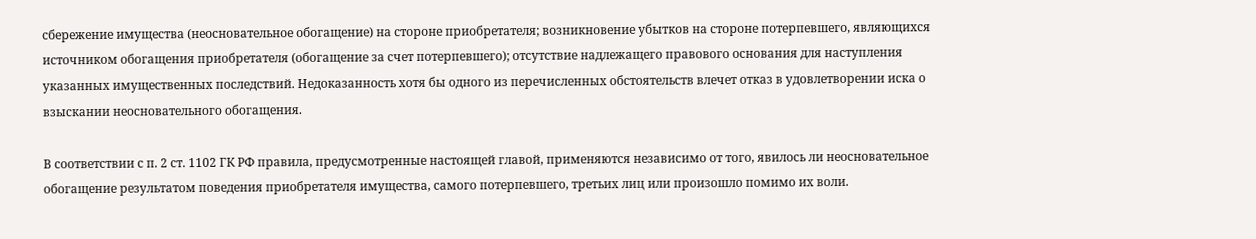сбережение имущества (неосновательное обогащение) на стороне приобретателя; возникновение убытков на стороне потерпевшего, являющихся источником обогащения приобретателя (обогащение за счет потерпевшего); отсутствие надлежащего правового основания для наступления указанных имущественных последствий. Недоказанность хотя бы одного из перечисленных обстоятельств влечет отказ в удовлетворении иска о взыскании неосновательного обогащения.

В соответствии с п. 2 ст. 1102 ГК РФ правила, предусмотренные настоящей главой, применяются независимо от того, явилось ли неосновательное обогащение результатом поведения приобретателя имущества, самого потерпевшего, третьих лиц или произошло помимо их воли.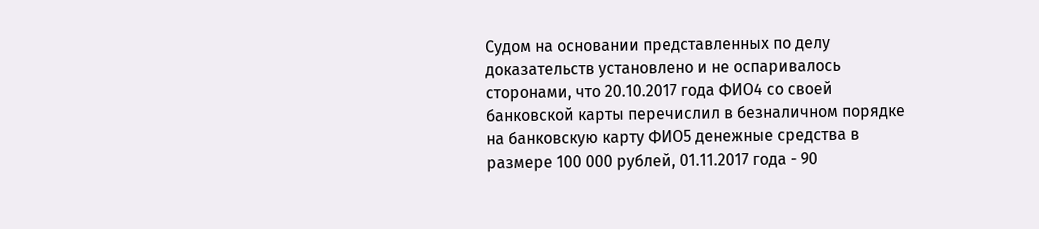Судом на основании представленных по делу доказательств установлено и не оспаривалось сторонами, что 20.10.2017 года ФИО4 со своей банковской карты перечислил в безналичном порядке на банковскую карту ФИО5 денежные средства в размере 100 000 рублей, 01.11.2017 года - 90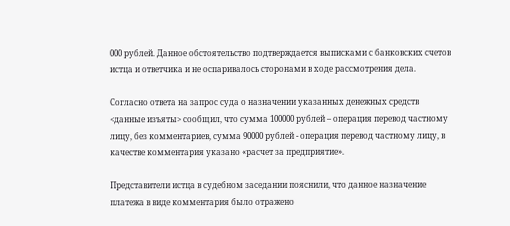000 рублей. Данное обстоятельство подтверждается выписками с банковских счетов истца и ответчика и не оспаривалось сторонами в ходе рассмотрения дела.

Согласно ответа на запрос суда о назначении указанных денежных средств <данные изъяты> сообщил, что сумма 100000 рублей – операция перевод частному лицу, без комментариев, сумма 90000 рублей - операция перевод частному лицу, в качестве комментария указано «расчет за предприятие».

Представители истца в судебном заседании пояснили, что данное назначение платежа в виде комментария было отражено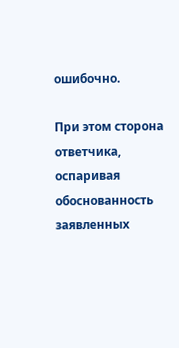ошибочно.

При этом сторона ответчика, оспаривая обоснованность заявленных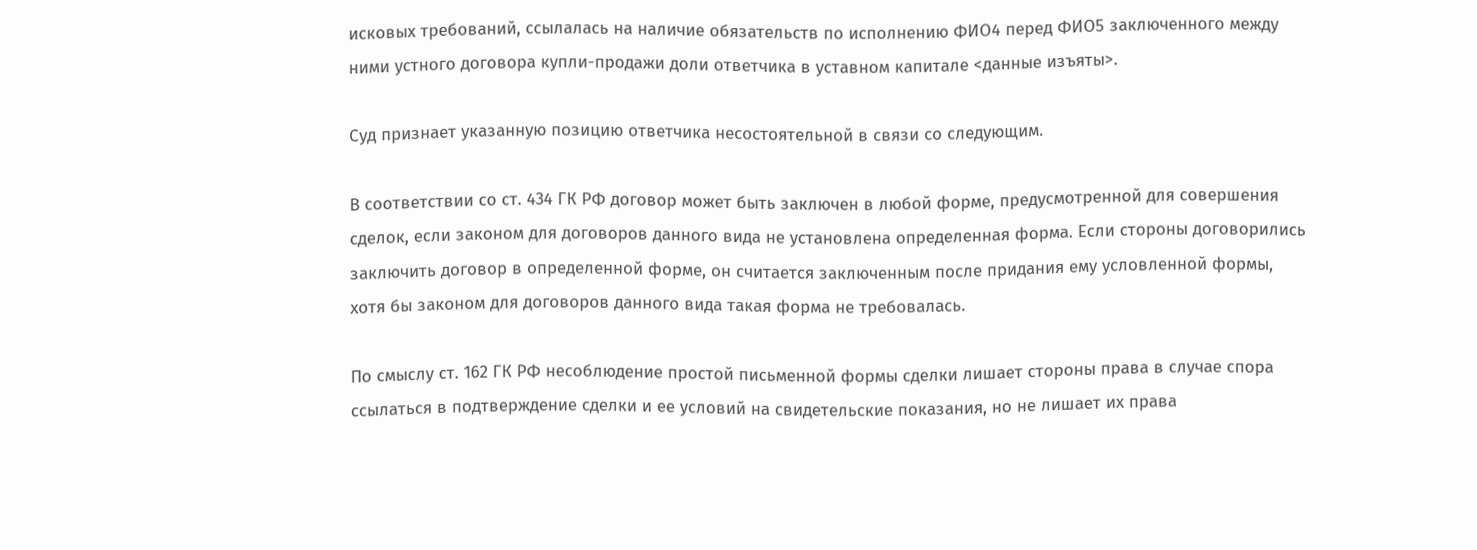исковых требований, ссылалась на наличие обязательств по исполнению ФИО4 перед ФИО5 заключенного между ними устного договора купли-продажи доли ответчика в уставном капитале <данные изъяты>.

Суд признает указанную позицию ответчика несостоятельной в связи со следующим.

В соответствии со ст. 434 ГК РФ договор может быть заключен в любой форме, предусмотренной для совершения сделок, если законом для договоров данного вида не установлена определенная форма. Если стороны договорились заключить договор в определенной форме, он считается заключенным после придания ему условленной формы, хотя бы законом для договоров данного вида такая форма не требовалась.

По смыслу ст. 162 ГК РФ несоблюдение простой письменной формы сделки лишает стороны права в случае спора ссылаться в подтверждение сделки и ее условий на свидетельские показания, но не лишает их права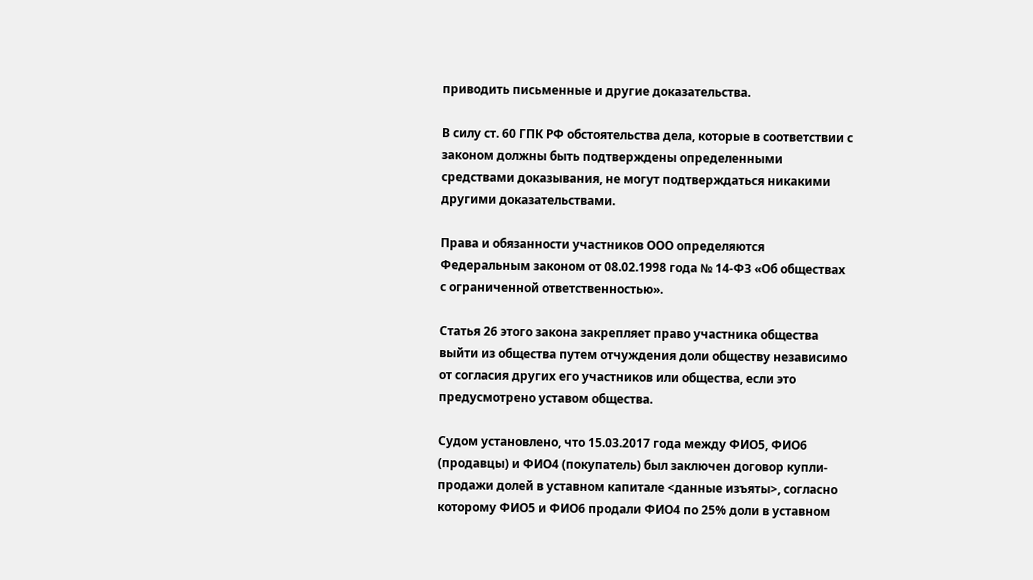приводить письменные и другие доказательства.

В силу ст. 60 ГПК РФ обстоятельства дела, которые в соответствии с законом должны быть подтверждены определенными средствами доказывания, не могут подтверждаться никакими другими доказательствами.

Права и обязанности участников ООО определяются Федеральным законом от 08.02.1998 года № 14-ФЗ «Об обществах с ограниченной ответственностью».

Статья 26 этого закона закрепляет право участника общества выйти из общества путем отчуждения доли обществу независимо от согласия других его участников или общества, если это предусмотрено уставом общества.

Судом установлено, что 15.03.2017 года между ФИО5, ФИО6 (продавцы) и ФИО4 (покупатель) был заключен договор купли-продажи долей в уставном капитале <данные изъяты>, согласно которому ФИО5 и ФИО6 продали ФИО4 по 25% доли в уставном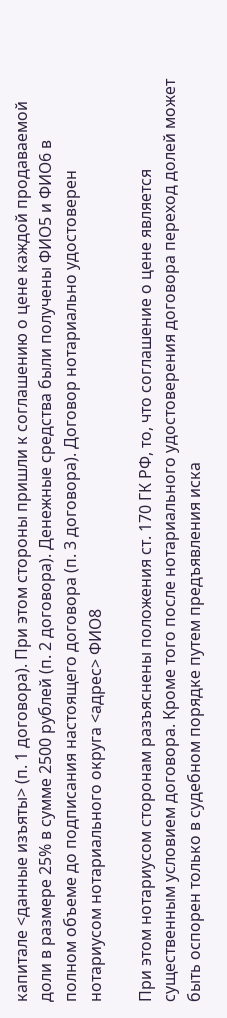капитале <данные изъяты> (п. 1 договора). При этом стороны пришли к соглашению о цене каждой продаваемой доли в размере 25% в сумме 2500 рублей (п. 2 договора). Денежные средства были получены ФИО5 и ФИО6 в полном объеме до подписания настоящего договора (п. 3 договора). Договор нотариально удостоверен нотариусом нотариального округа <адрес> ФИО8

При этом нотариусом сторонам разъяснены положения ст. 170 ГК РФ, то, что соглашение о цене является существенным условием договора. Кроме того после нотариального удостоверения договора переход долей может быть оспорен только в судебном порядке путем предъявления иска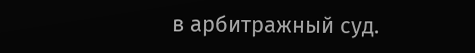в арбитражный суд.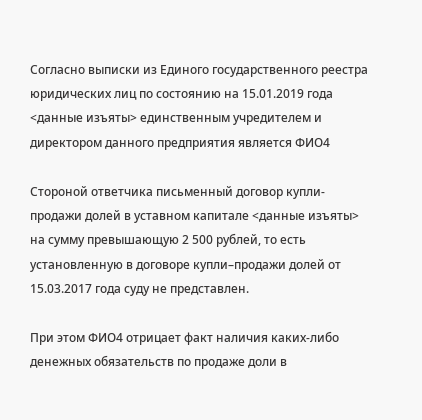Согласно выписки из Единого государственного реестра юридических лиц по состоянию на 15.01.2019 года <данные изъяты> единственным учредителем и директором данного предприятия является ФИО4

Стороной ответчика письменный договор купли-продажи долей в уставном капитале <данные изъяты> на сумму превышающую 2 500 рублей, то есть установленную в договоре купли–продажи долей от 15.03.2017 года суду не представлен.

При этом ФИО4 отрицает факт наличия каких-либо денежных обязательств по продаже доли в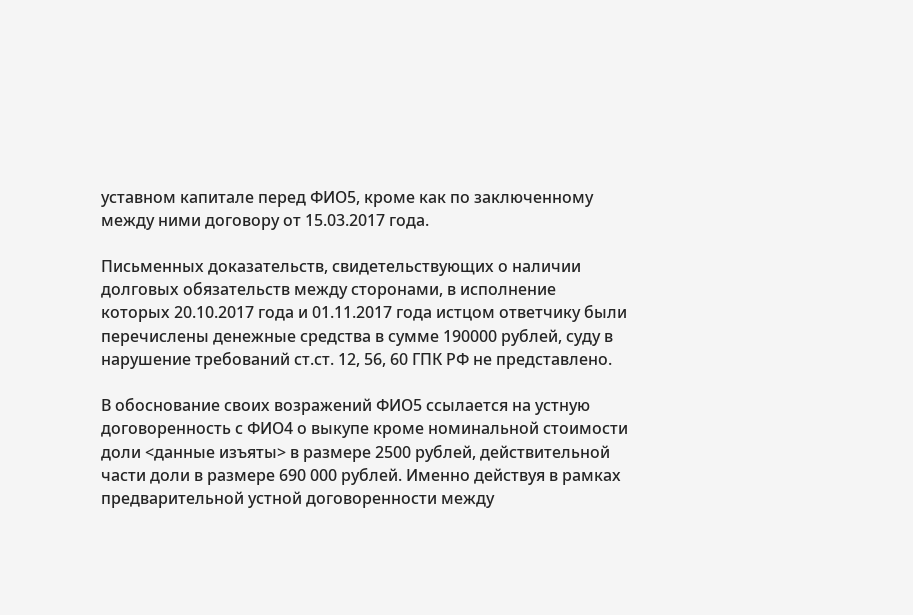уставном капитале перед ФИО5, кроме как по заключенному между ними договору от 15.03.2017 года.

Письменных доказательств, свидетельствующих о наличии долговых обязательств между сторонами, в исполнение которых 20.10.2017 года и 01.11.2017 года истцом ответчику были перечислены денежные средства в сумме 190000 рублей, суду в нарушение требований ст.ст. 12, 56, 60 ГПК РФ не представлено.

В обоснование своих возражений ФИО5 ссылается на устную договоренность с ФИО4 о выкупе кроме номинальной стоимости доли <данные изъяты> в размере 2500 рублей, действительной части доли в размере 690 000 рублей. Именно действуя в рамках предварительной устной договоренности между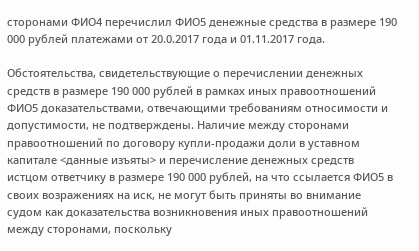сторонами ФИО4 перечислил ФИО5 денежные средства в размере 190 000 рублей платежами от 20.0.2017 года и 01.11.2017 года.

Обстоятельства, свидетельствующие о перечислении денежных средств в размере 190 000 рублей в рамках иных правоотношений ФИО5 доказательствами, отвечающими требованиям относимости и допустимости, не подтверждены. Наличие между сторонами правоотношений по договору купли-продажи доли в уставном капитале <данные изъяты> и перечисление денежных средств истцом ответчику в размере 190 000 рублей, на что ссылается ФИО5 в своих возражениях на иск, не могут быть приняты во внимание судом как доказательства возникновения иных правоотношений между сторонами, поскольку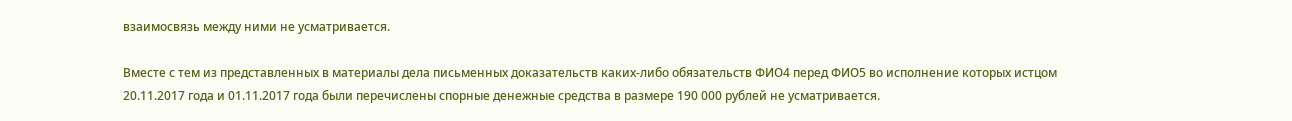взаимосвязь между ними не усматривается.

Вместе с тем из представленных в материалы дела письменных доказательств каких-либо обязательств ФИО4 перед ФИО5 во исполнение которых истцом 20.11.2017 года и 01.11.2017 года были перечислены спорные денежные средства в размере 190 000 рублей не усматривается.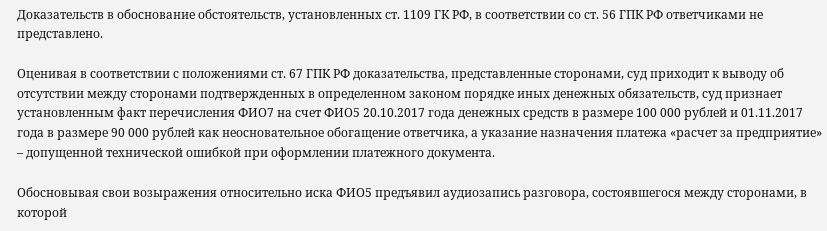Доказательств в обоснование обстоятельств, установленных ст. 1109 ГК РФ, в соответствии со ст. 56 ГПК РФ ответчиками не представлено.

Оценивая в соответствии с положениями ст. 67 ГПК РФ доказательства, представленные сторонами, суд приходит к выводу об отсутствии между сторонами подтвержденных в определенном законом порядке иных денежных обязательств, суд признает установленным факт перечисления ФИО7 на счет ФИО5 20.10.2017 года денежных средств в размере 100 000 рублей и 01.11.2017 года в размере 90 000 рублей как неосновательное обогащение ответчика, а указание назначения платежа «расчет за предприятие» – допущенной технической ошибкой при оформлении платежного документа.

Обосновывая свои возыражения относительно иска ФИО5 предъявил аудиозапись разговора, состоявшегося между сторонами, в которой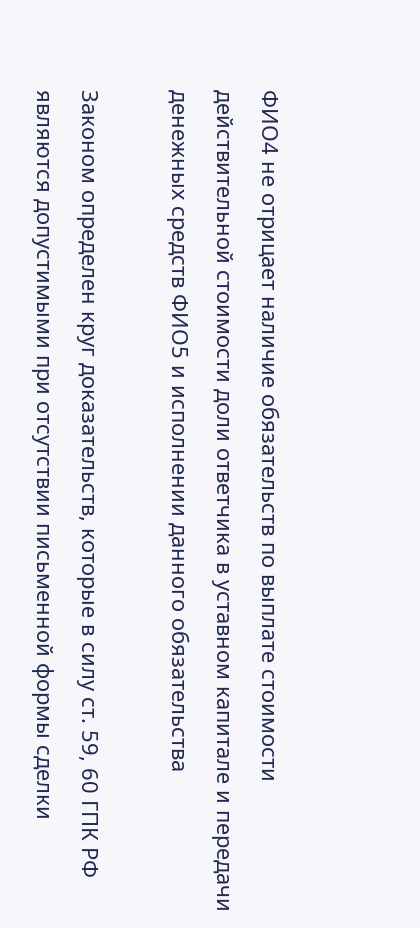ФИО4 не отрицает наличие обязательств по выплате стоимости действительной стоимости доли ответчика в уставном капитале и передачи денежных средств ФИО5 и исполнении данного обязательства

Законом определен круг доказательств, которые в силу ст. 59, 60 ГПК РФ являются допустимыми при отсутствии письменной формы сделки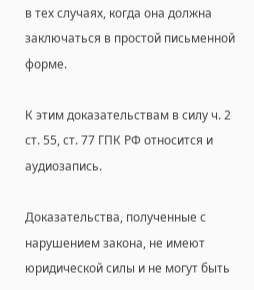в тех случаях, когда она должна заключаться в простой письменной форме.

К этим доказательствам в силу ч. 2 ст. 55, ст. 77 ГПК РФ относится и аудиозапись.

Доказательства, полученные с нарушением закона, не имеют юридической силы и не могут быть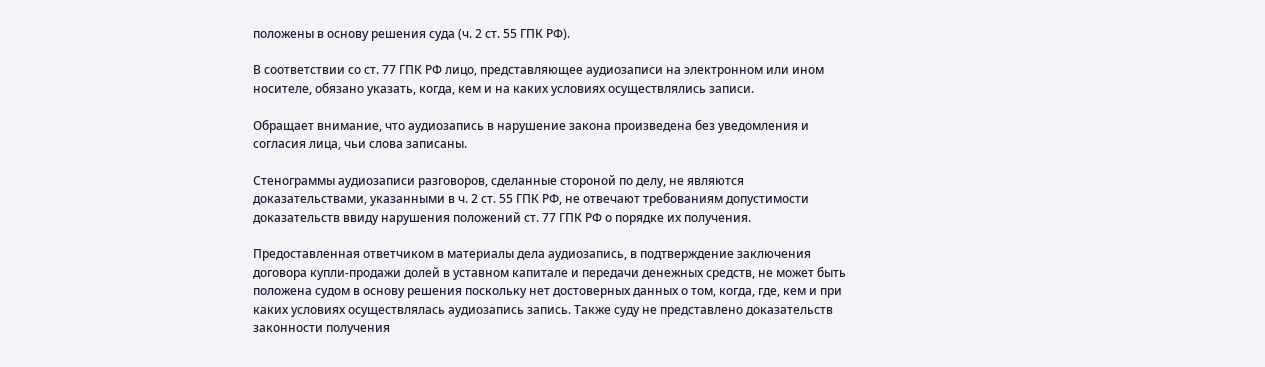положены в основу решения суда (ч. 2 ст. 55 ГПК РФ).

В соответствии со ст. 77 ГПК РФ лицо, представляющее аудиозаписи на электронном или ином носителе, обязано указать, когда, кем и на каких условиях осуществлялись записи.

Обращает внимание, что аудиозапись в нарушение закона произведена без уведомления и согласия лица, чьи слова записаны.

Стенограммы аудиозаписи разговоров, сделанные стороной по делу, не являются доказательствами, указанными в ч. 2 ст. 55 ГПК РФ, не отвечают требованиям допустимости доказательств ввиду нарушения положений ст. 77 ГПК РФ о порядке их получения.

Предоставленная ответчиком в материалы дела аудиозапись, в подтверждение заключения договора купли-продажи долей в уставном капитале и передачи денежных средств, не может быть положена судом в основу решения поскольку нет достоверных данных о том, когда, где, кем и при каких условиях осуществлялась аудиозапись запись. Также суду не представлено доказательств законности получения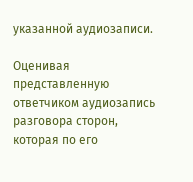указанной аудиозаписи.

Оценивая представленную ответчиком аудиозапись разговора сторон, которая по его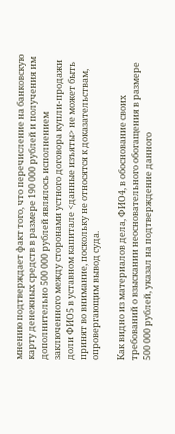мнению подтверждает факт того, что перечисление на банковскую карту денежных средств в размере 190 000 рублей и получения им дополнительно 500 000 рублей являлось исполнением заключенного между сторонами устного договора купли-продажи доли ФИО5 в уставном капитале <данные изъяты> не может быть принят во внимание, поскольку не относятся к доказательствам, опровергающим вывод суда.

Как видно из материалов дела, ФИО4, в обоснование своих требований о взыскании неосновательного обогащения в размере 500 000 рублей, указал на подтверждение данного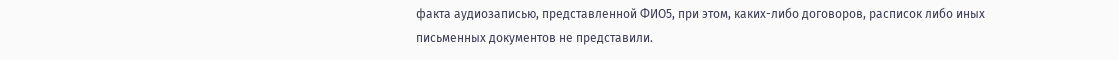факта аудиозаписью, представленной ФИО5, при этом, каких-либо договоров, расписок либо иных письменных документов не представили.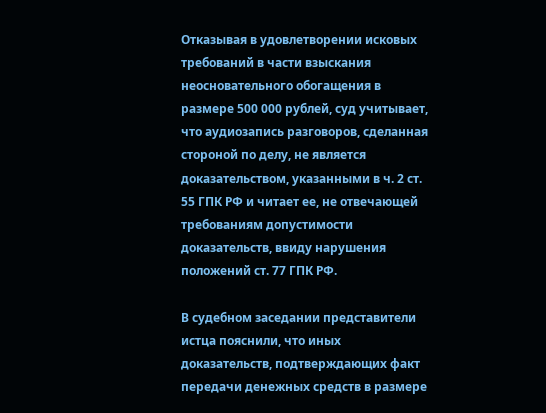Отказывая в удовлетворении исковых требований в части взыскания неосновательного обогащения в размере 500 000 рублей, суд учитывает, что аудиозапись разговоров, сделанная стороной по делу, не является доказательством, указанными в ч. 2 ст. 55 ГПК РФ и читает ее, не отвечающей требованиям допустимости доказательств, ввиду нарушения положений ст. 77 ГПК РФ.

В судебном заседании представители истца пояснили, что иных доказательств, подтверждающих факт передачи денежных средств в размере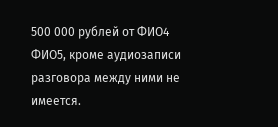500 000 рублей от ФИО4 ФИО5, кроме аудиозаписи разговора между ними не имеется.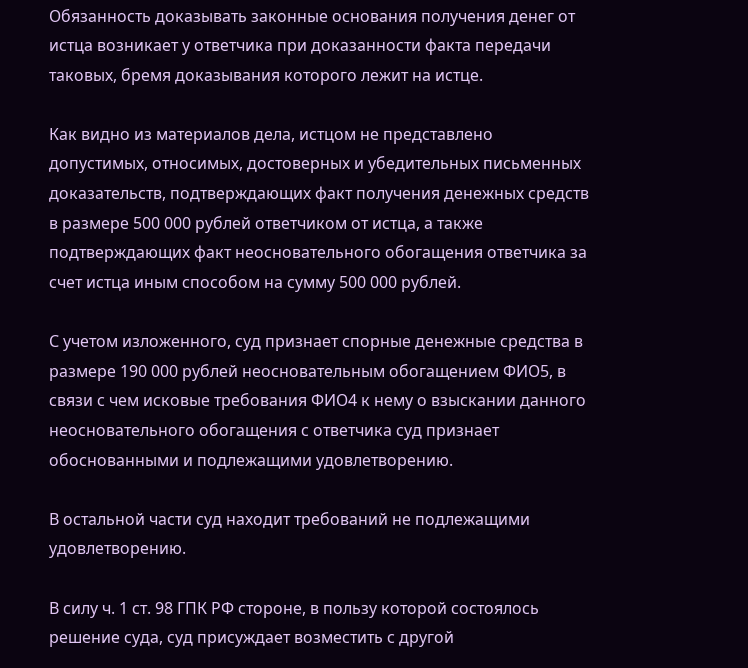Обязанность доказывать законные основания получения денег от истца возникает у ответчика при доказанности факта передачи таковых, бремя доказывания которого лежит на истце.

Как видно из материалов дела, истцом не представлено допустимых, относимых, достоверных и убедительных письменных доказательств, подтверждающих факт получения денежных средств в размере 500 000 рублей ответчиком от истца, а также подтверждающих факт неосновательного обогащения ответчика за счет истца иным способом на сумму 500 000 рублей.

С учетом изложенного, суд признает спорные денежные средства в размере 190 000 рублей неосновательным обогащением ФИО5, в связи с чем исковые требования ФИО4 к нему о взыскании данного неосновательного обогащения с ответчика суд признает обоснованными и подлежащими удовлетворению.

В остальной части суд находит требований не подлежащими удовлетворению.

В силу ч. 1 ст. 98 ГПК РФ стороне, в пользу которой состоялось решение суда, суд присуждает возместить с другой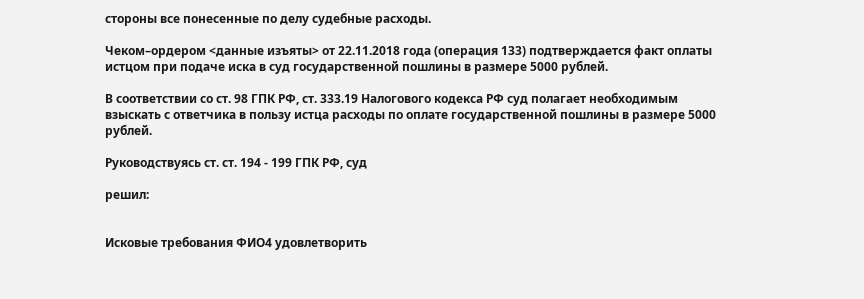стороны все понесенные по делу судебные расходы.

Чеком–ордером <данные изъяты> от 22.11.2018 года (операция 133) подтверждается факт оплаты истцом при подаче иска в суд государственной пошлины в размере 5000 рублей.

В соответствии со ст. 98 ГПК РФ, ст. 333.19 Налогового кодекса РФ суд полагает необходимым взыскать с ответчика в пользу истца расходы по оплате государственной пошлины в размере 5000 рублей.

Руководствуясь ст. ст. 194 - 199 ГПК РФ, суд

решил:


Исковые требования ФИО4 удовлетворить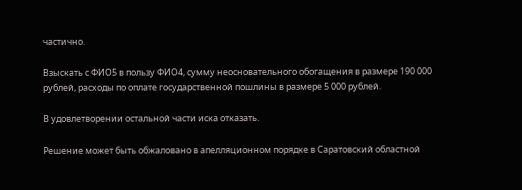частично.

Взыскать с ФИО5 в пользу ФИО4, сумму неосновательного обогащения в размере 190 000 рублей, расходы по оплате государственной пошлины в размере 5 000 рублей.

В удовлетворении остальной части иска отказать.

Решение может быть обжаловано в апелляционном порядке в Саратовский областной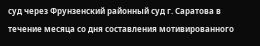суд через Фрунзенский районный суд г. Саратова в течение месяца со дня составления мотивированного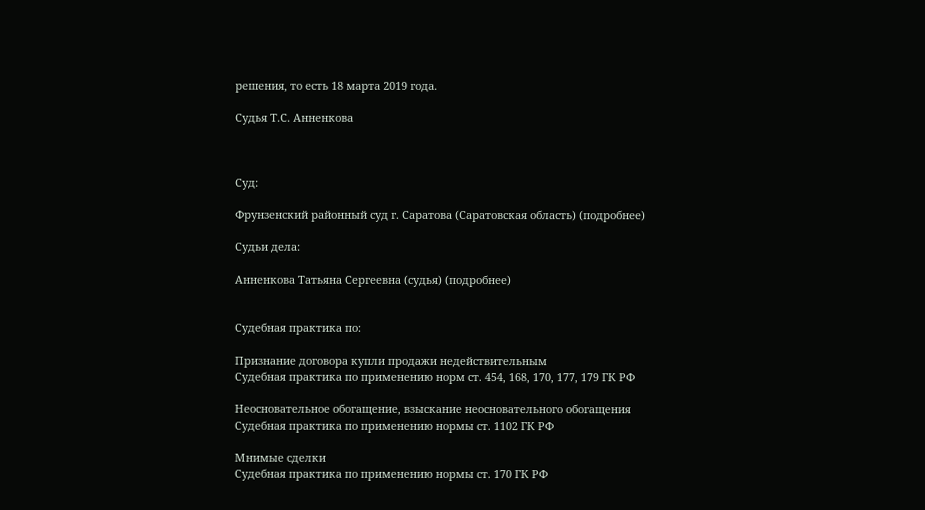решения, то есть 18 марта 2019 года.

Судья Т.С. Анненкова



Суд:

Фрунзенский районный суд г. Саратова (Саратовская область) (подробнее)

Судьи дела:

Анненкова Татьяна Сергеевна (судья) (подробнее)


Судебная практика по:

Признание договора купли продажи недействительным
Судебная практика по применению норм ст. 454, 168, 170, 177, 179 ГК РФ

Неосновательное обогащение, взыскание неосновательного обогащения
Судебная практика по применению нормы ст. 1102 ГК РФ

Мнимые сделки
Судебная практика по применению нормы ст. 170 ГК РФ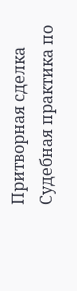Притворная сделка
Судебная практика по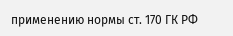применению нормы ст. 170 ГК РФ